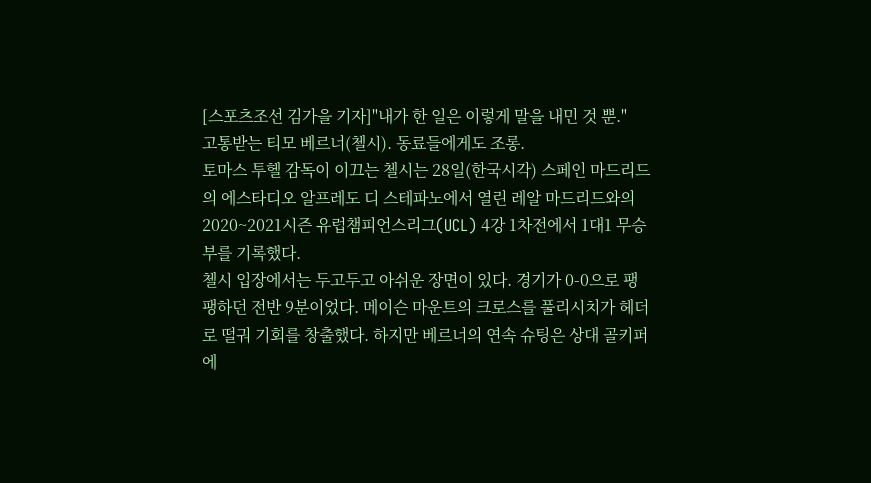[스포츠조선 김가을 기자]"내가 한 일은 이렇게 말을 내민 것 뿐."
고통받는 티모 베르너(첼시). 동료들에게도 조롱.
토마스 투헬 감독이 이끄는 첼시는 28일(한국시각) 스페인 마드리드의 에스타디오 알프레도 디 스테파노에서 열린 레알 마드리드와의 2020~2021시즌 유럽챔피언스리그(UCL) 4강 1차전에서 1대1 무승부를 기록했다.
첼시 입장에서는 두고두고 아쉬운 장면이 있다. 경기가 0-0으로 팽팽하던 전반 9분이었다. 메이슨 마운트의 크로스를 풀리시치가 헤더로 떨궈 기회를 창출했다. 하지만 베르너의 연속 슈팅은 상대 골키퍼에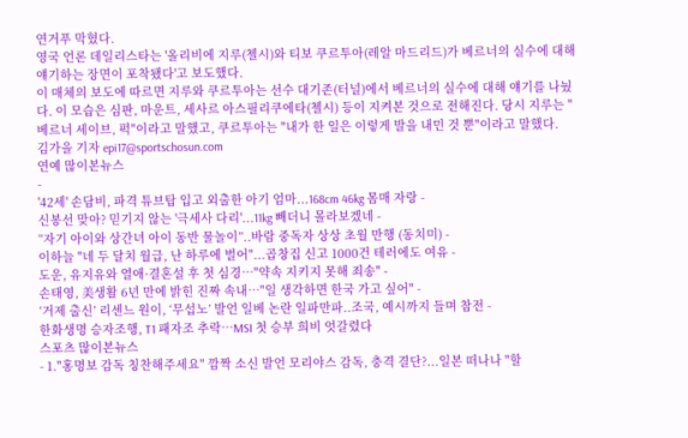연거푸 막혔다.
영국 언론 데일리스타는 '올리비에 지루(첼시)와 티보 쿠르투아(레알 마드리드)가 베르너의 실수에 대해 얘기하는 장면이 포착됐다'고 보도했다.
이 매체의 보도에 따르면 지루와 쿠르투아는 선수 대기존(터널)에서 베르너의 실수에 대해 얘기를 나눴다. 이 모습은 심판, 마운트, 세사르 아스필리쿠에타(첼시) 등이 지켜본 것으로 전해진다. 당시 지루는 "베르너 세이브, 퍽"이라고 말했고, 쿠르투아는 "내가 한 일은 이렇게 발을 내민 것 뿐"이라고 말했다.
김가을 기자 epi17@sportschosun.com
연예 많이본뉴스
-
'42세' 손담비, 파격 튜브탑 입고 외출한 아기 엄마...168cm 46kg 몸매 자랑 -
신봉선 맞아? 믿기지 않는 '극세사 다리'...11kg 빼더니 몰라보겠네 -
“자기 아이와 상간녀 아이 동반 물놀이”..바람 중독자 상상 초월 만행 (동치미) -
이하늘 "네 두 달치 월급, 난 하루에 벌어"...곱창집 신고 1000건 테러에도 여유 -
도운, 유지유와 열애·결혼설 후 첫 심경…"약속 지키지 못해 죄송" -
손태영, 美생활 6년 만에 밝힌 진짜 속내…"일 생각하면 한국 가고 싶어" -
‘거제 출신’ 리센느 원이, ‘무섭노’ 발언 일베 논란 일파만파..조국, 예시까지 들며 참전 -
한화생명 승자조행, T1 패자조 추락…MSI 첫 승부 희비 엇갈렸다
스포츠 많이본뉴스
- 1."홍명보 감독 칭찬해주세요" 깜짝 소신 발언 모리야스 감독, 충격 결단?...일본 떠나나 "할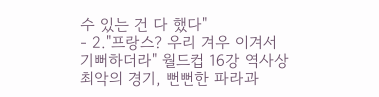수 있는 건 다 했다"
- 2."프랑스? 우리 겨우 이겨서 기뻐하더라" 월드컵 16강 역사상 최악의 경기, 뻔뻔한 파라과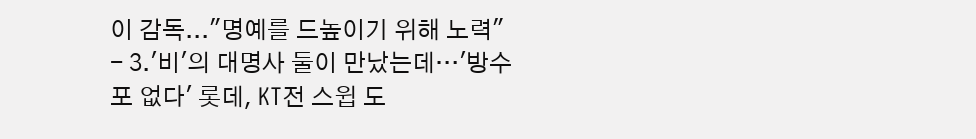이 감독..."명예를 드높이기 위해 노력"
- 3.'비'의 대명사 둘이 만났는데…'방수포 없다' 롯데, KT전 스윕 도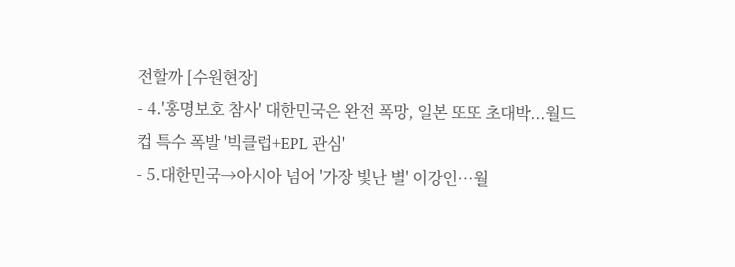전할까 [수원현장]
- 4.'홍명보호 참사' 대한민국은 완전 폭망, 일본 또또 초대박...월드컵 특수 폭발 '빅클럽+EPL 관심'
- 5.대한민국→아시아 넘어 '가장 빛난 별' 이강인…월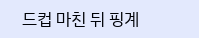드컵 마친 뒤 핑계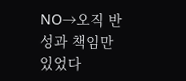NO→오직 반성과 책임만 있었다